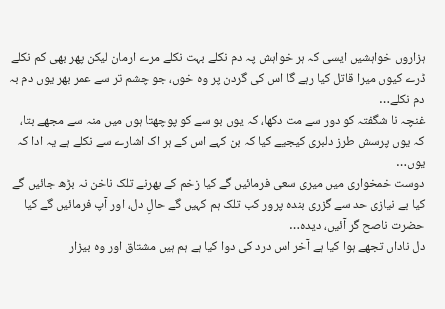ہزاروں خواہشیں ایسی کہ ہر خواہش پہ دم نکلے بہت نکلے مرے ارمان لیکن پھر بھی کم نکلے ڈرے کیوں میرا قاتل کیا رہے گا اس کی گردن پر وہ خوں، جو چشم تر سے عمر بھر یوں دم بہ دم نکلے…
غنچہ نا شگفتہ کو دور سے مت دکھا، کہ یوں بو سے کو پوچھتا ہوں میں منہ سے مجھے بتا، کہ یوں پرسش طرز دلبری کیجیے کیا کہ بن کہے اس کے ہر اک اشارے سے نکلے ہے یہ ادا کہ یوں…
دوست خمخواری میں میری سعی فرمائیں گے کیا زخم کے بھرنے تلک ناخن نہ بڑھ جائیں گے کیا بے نیازی حد سے گزری بندہ پرور کب تلک ہم کہیں گے حالِ دل، اور آپ فرمائیں گے کیا حضرت ناصح گر آئیں، دیدہ…
دل ناداں تجھے ہوا کیا ہے آخر اس درد کی دوا کیا ہے ہم ہیں مشتاق اور وہ بیزار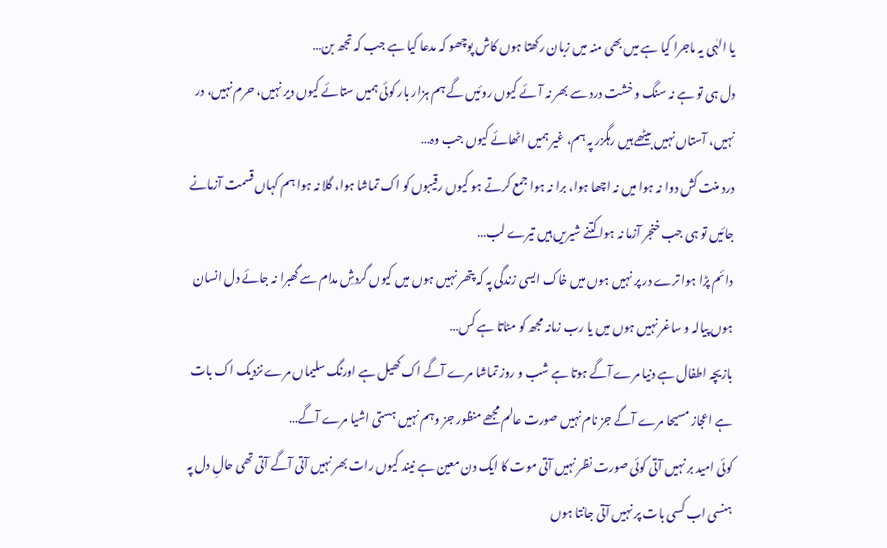یا الہٰی یہ ماجرا کیا ہے میں بھی منہ میں زبان رکھتا ہوں کاش پوچھو کہ مدعا کیا ہے جب کہ تجھ بن…
دل ہی تو ہے نہ سنگ و خشت درد سے بھر نہ آئے کیوں روئیں گے ہم ہزار بار کوئی ہمیں ستائے کیوں دیر نہیں، حرم نہیں، در نہیں، آستاں نہیں بیٹھے ہیں رہگزر پہ ہم، غیر ہمیں اٹھائے کیوں جب وہ…
درد منت کش دوا نہ ہوا میں نہ اچھا ہوا، برا نہ ہوا جمع کرتے ہو کیوں رقیبوں کو اک تماشا ہوا، گلا نہ ہوا ہم کہاں قسمت آزمانے جائیں تو ہی جب خنجر آزما نہ ہوا کتنے شیریں ہیں تیرے لب…
دائم پڑا ہوا ترے در پر نہیں ہوں میں خاک ایسی زندگی پہ کہ پتھر نہیں ہوں میں کیوں گردشِ مدام سے گھبرا نہ جائے دل انسان ہوں پیالہ و ساغر نہیں ہوں میں یا رب زمانہ مجھ کو مٹاتا ہے کس…
بازیچہ اطفال ہے دنیا مرے آگے ہوتا ہے شب و روز تماشا مرے آگے اک کھیل ہے اورنگ سلیماں مرے نزدیک اک بات ہے اعجاز مسیحا مرے آگے جز نام نہیں صورت عالم مجھے منظور جز وہم نہیں ہستی اشیا مرے آگے…
کوئی امید بر نہیں آتی کوئی صورت نظر نہیں آتی موت کا ایک دن معین ہے نیند کیوں رات بھر نہیں آتی آگے آتی تھی حالِ دل پہ ہنسی اب کسی بات پر نہیں آتی جانتا ہوں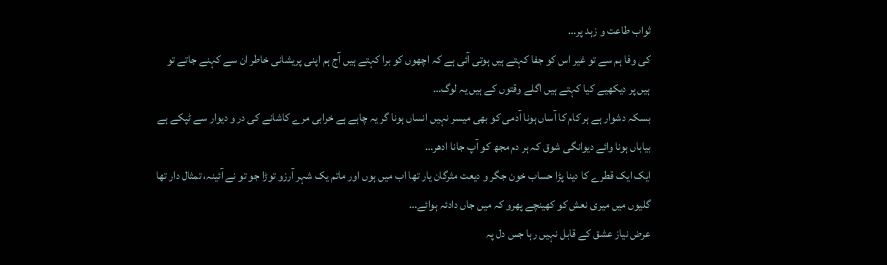ثواب طاعت و زہد پر…
کی وفا ہم سے تو غیر اس کو جفا کہتے ہیں ہوتی آئی ہے کہ اچھوں کو برا کہتے ہیں آج ہم اپنی پریشانی خاطر ان سے کہنے جاتے تو ہیں پر دیکھیے کیا کہتے ہیں اگلے وقتوں کے ہیں یہ لوگ…
بسکہ دشوار ہے ہر کام کا آساں ہونا آدمی کو بھی میسر نہیں انساں ہونا گر یہ چاہے ہے خرابی مرے کاشانے کی در و دیوار سے ٹپکے ہے بیاباں ہونا وائے دیوانگی شوق کہ ہر دم مجھ کو آپ جانا ادھر…
ایک ایک قطرے کا دینا پڑا حساب خون جگر و دیعت مثرگان یار تھا اب میں ہوں اور ماتم یک شہر آرزو توڑا جو تو نے آئینہ، تمثال دار تھا گلیوں میں میری نعش کو کھینچے پھرو کہ میں جاں دادئہ ہوائے…
عرض نیاز عشق کے قابل نہیں رہا جس دل پہ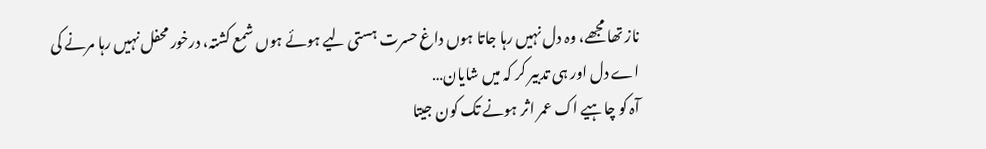ناز تھا مجھے، وہ دل نہیں رہا جاتا ہوں داغ حسرت ہستی لیے ہوئے ہوں شمع کشتہ، درخور محفل نہیں رہا مرنے کی اے دل اور ہی تدبیر کر کہ میں شایان…
آہ کو چاہیے اک عمر اثر ہونے تک کون جیتا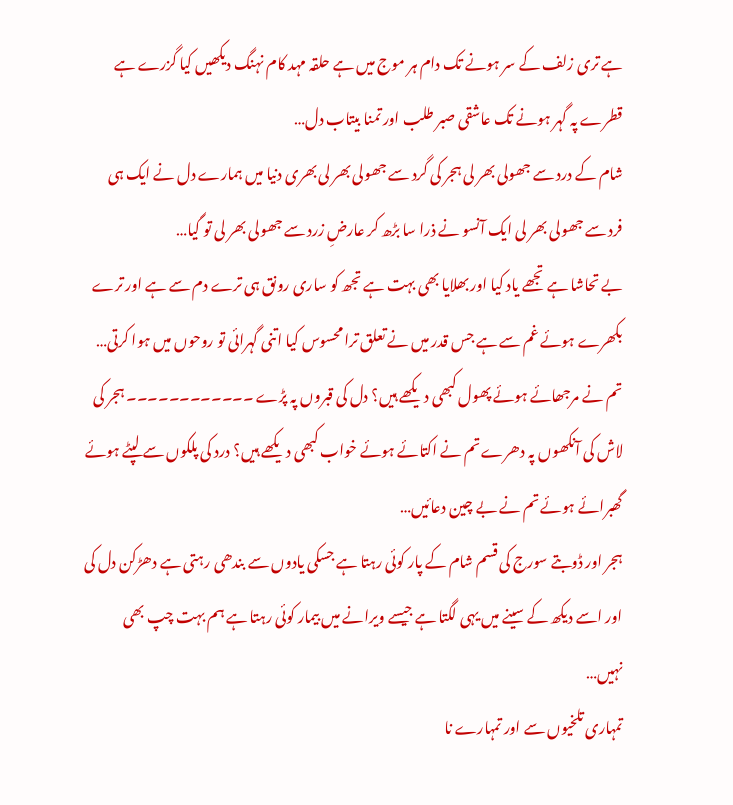ہے تری زلف کے سر ہونے تک دام ہر موج میں ہے حلقہ مہد کام نہنگ دیکھیں کیا گزرے ہے قطرے پہ گہر ہونے تک عاشقی صبر طلب اور تمنا بیتاب دل…
شام کے درد سے جھولی بھر لی ہجر کی گرد سے جھولی بھر لی بھری دنیا میں ہمارے دل نے ایک ہی فرد سے جھولی بھر لی ایک آنسو نے ذرا سا بڑھ کر عارضِ زرد سے جھولی بھر لی تو گیا…
بے تحاشا ہے تجھے یاد کیا اور بھلایا بھی بہت ہے تجھ کو ساری رونق ہی ترے دم سے ہے اور ترے بکھرے ہوئے غم سے ہے جس قدر میں نے تعلق ترا محسوس کیا اتنی گہرائی تو روحوں میں ہوا کرتی…
تم نے مرجھائے ہوئے پھول کبھی دیکھے ہیں؟ دل کی قبروں پہ پڑے ۔۔۔۔۔۔۔۔۔۔۔۔ ہجر کی لاش کی آنکھوں پہ دھرے تم نے اکتائے ہوئے خواب کبھی دیکھے ہیں؟ درد کی پلکوں سے لپٹے ہوئے گھبرائے ہوئے تم نے بے چین دعائیں…
ہجر اور ڈوبتے سورج کی قسم شام کے پار کوئی رہتا ہے جسکی یادوں سے بندھی رہتی ہے دھڑکن دل کی اور اسے دیکھ کے سینے میں یہی لگتا ہے جیسے ویرانے میں بیمار کوئی رہتا ہے ہم بہت چپ بھی نہیں…
تمہاری تلخیوں سے اور تمہارے نا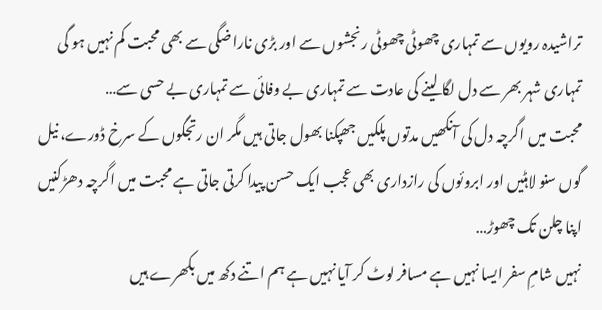تراشیدہ رویوں سے تمہاری چھوٹی چھوٹی رنجشوں سے اور بڑی ناراضگی سے بھی محبت کم نہیں ہو گی تمہاری شہر بھر سے دل لگا لینے کی عادت سے تمہاری بے وفائی سے تمہاری بے حسی سے…
محبت میں اگرچہ دل کی آنکھیں مدتوں پلکیں جھپکنا بھول جاتی ہیں مگر ان رتجگوں کے سرخ ڈورے، نیل گوں سنو لاہٹیں اور ابروئوں کی رازداری بھی عجب ایک حسن پیدا کرتی جاتی ہے محبت میں اگرچہ دھڑکنیں اپنا چلن تک چھوڑ…
نہیں شامِ سفر ایسا نہیں ہے مسافر لوٹ کر آیا نہیں ہے ہم اتنے دکھ میں بکھرے ہیں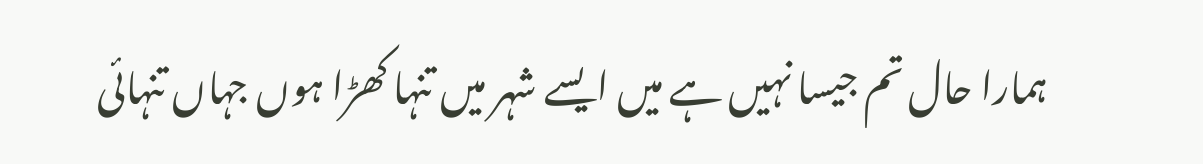ہمارا حال تم جیسا نہیں ہے میں ایسے شہر میں تنہا کھڑا ہوں جہاں تنہائی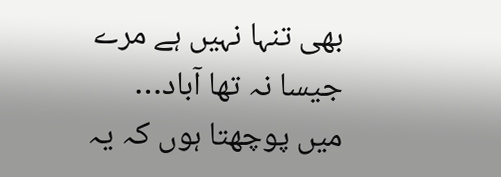بھی تنہا نہیں ہے مرے جیسا نہ تھا آباد…
میں پوچھتا ہوں کہ یہ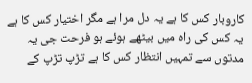کاروبار کس کا ہے یہ دل مرا ہے مگر اختیار کس کا ہے یہ کس کی راہ میں بیٹھے ہوئے ہو فرحت جی یہ مدتوں سے تمہیں انتظار کس کا ہے تڑپ تڑپ کے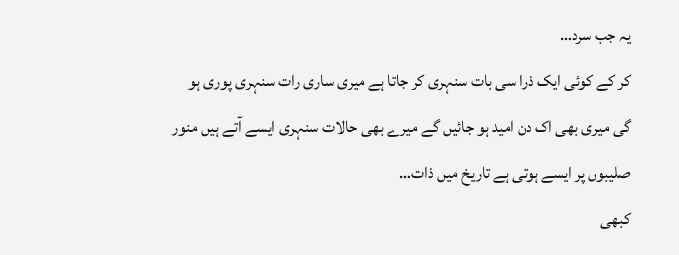یہ جب سرد…
کر کے کوئی ایک ذرا سی بات سنہری کر جاتا ہے میری ساری رات سنہری پوری ہو گی میری بھی اک دن امید ہو جائیں گے میرے بھی حالات سنہری ایسے آتے ہیں منور صلیبوں پر ایسے ہوتی ہے تاریخ میں ذات…
کبھی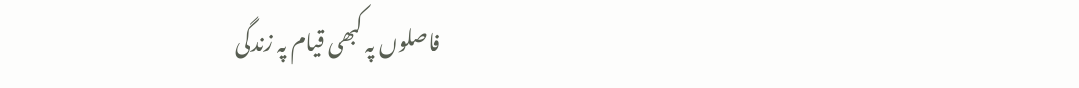فاصلوں پہ کبھی قیام پہ زندگی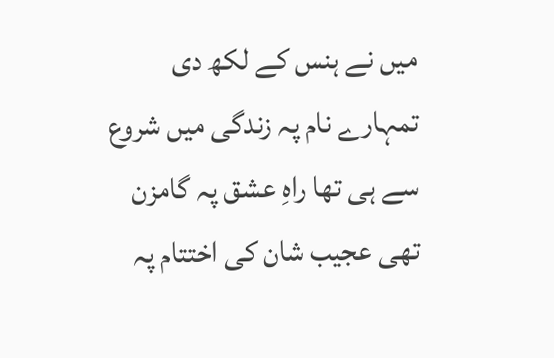میں نے ہنس کے لکھ دی تمہارے نام پہ زندگی میں شروع سے ہی تھا راہِ عشق پہ گامزن تھی عجیب شان کی اختتام پہ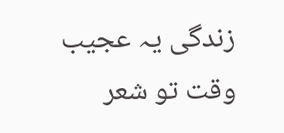زندگی یہ عجیب وقت تو شعر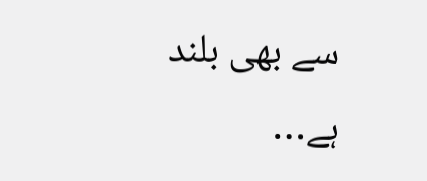سے بھی بلند ہے…